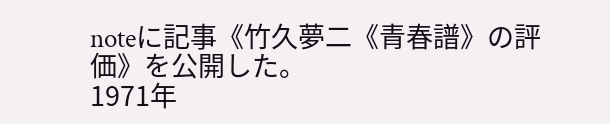noteに記事《竹久夢二《青春譜》の評価》を公開した。
1971年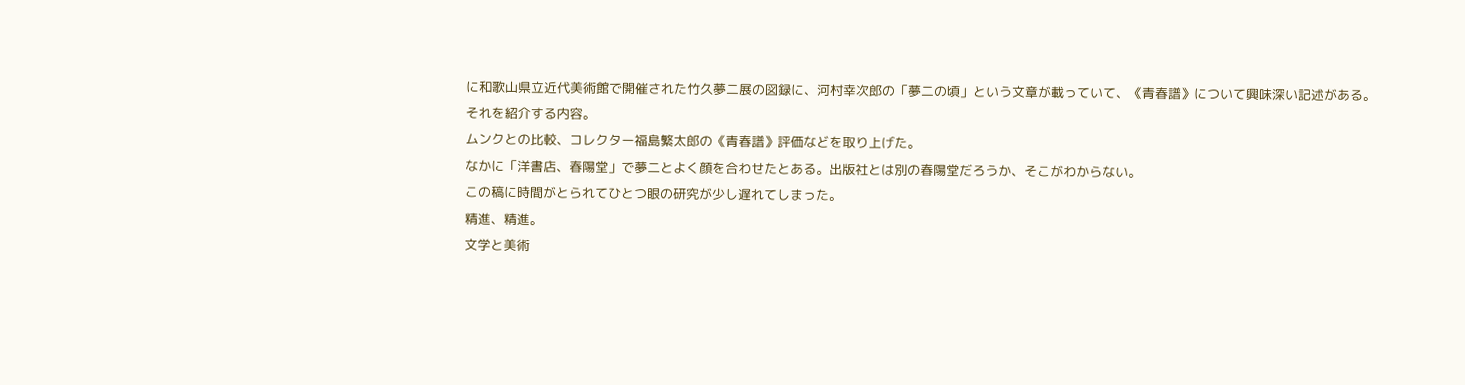に和歌山県立近代美術館で開催された竹久夢二展の図録に、河村幸次郎の「夢二の頃」という文章が載っていて、《青春譜》について興味深い記述がある。
それを紹介する内容。
ムンクとの比較、コレクター福島繁太郎の《青春譜》評価などを取り上げた。
なかに「洋書店、春陽堂」で夢二とよく顔を合わせたとある。出版社とは別の春陽堂だろうか、そこがわからない。
この稿に時間がとられてひとつ眼の研究が少し遅れてしまった。
精進、精進。
文学と美術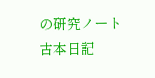の研究ノート
古本日記